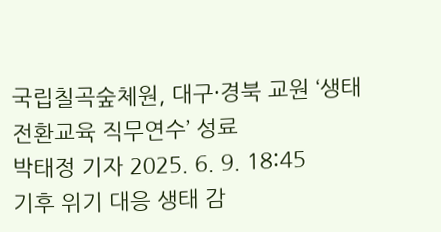국립칠곡숲체원, 대구·경북 교원 ‘생태 전환교육 직무연수’ 성료
박태정 기자 2025. 6. 9. 18:45
기후 위기 대응 생태 감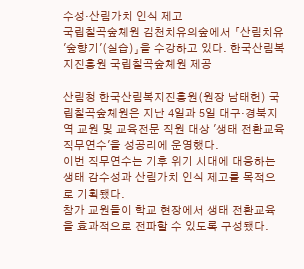수성·산림가치 인식 제고
국립칠곡숲체원 김천치유의숲에서 「산림치유 '숲향기'(실습)」을 수강하고 있다. 한국산림복지진흥원 국립칠곡숲체원 제공

산림청 한국산림복지진흥원(원장 남태헌) 국립칠곡숲체원은 지난 4일과 5일 대구·경북지역 교원 및 교육전문 직원 대상 '생태 전환교육 직무연수'을 성공리에 운영했다.
이번 직무연수는 기후 위기 시대에 대응하는 생태 감수성과 산림가치 인식 제고를 목적으로 기획됐다.
참가 교원들이 학교 현장에서 생태 전환교육을 효과적으로 전파할 수 있도록 구성됐다.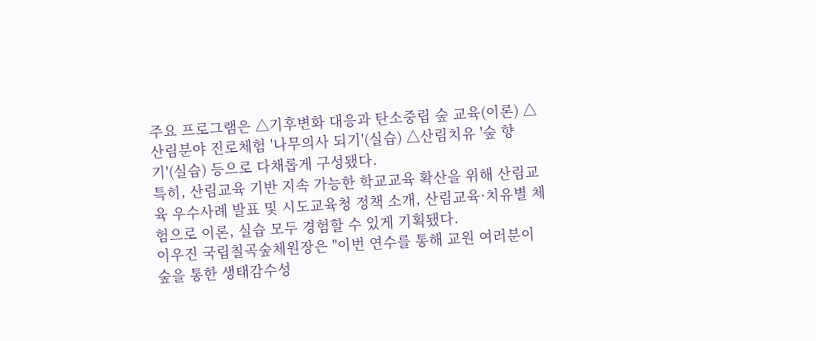주요 프로그램은 △기후변화 대응과 탄소중립 숲 교육(이론) △산림분야 진로체험 '나무의사 되기'(실습) △산림치유 '숲 향기'(실습) 등으로 다채롭게 구성됐다.
특히, 산림교육 기반 지속 가능한 학교교육 확산을 위해 산림교육 우수사례 발표 및 시도교육청 정책 소개, 산림교육·치유별 체험으로 이론, 실습 모두 경험할 수 있게 기획됐다.
이우진 국립칠곡숲체원장은 "이번 연수를 통해 교원 여러분이 숲을 통한 생태감수성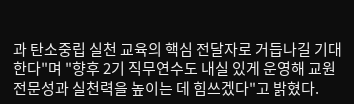과 탄소중립 실천 교육의 핵심 전달자로 거듭나길 기대한다"며 "향후 2기 직무연수도 내실 있게 운영해 교원 전문성과 실천력을 높이는 데 힘쓰겠다"고 밝혔다.